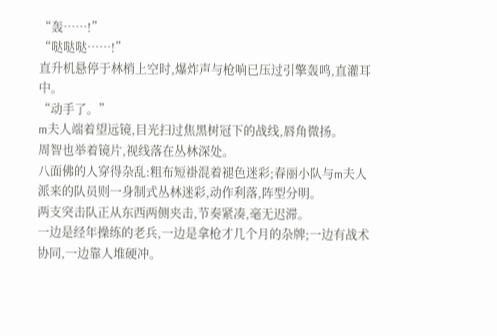“轰……!”
“哒哒哒……!”
直升机悬停于林梢上空时,爆炸声与枪响已压过引擎轰鸣,直灌耳中。
“动手了。”
m夫人端着望远镜,目光扫过焦黑树冠下的战线,唇角微扬。
周智也举着镜片,视线落在丛林深处。
八面佛的人穿得杂乱:粗布短褂混着褪色迷彩;春丽小队与m夫人派来的队员则一身制式丛林迷彩,动作利落,阵型分明。
两支突击队正从东西两侧夹击,节奏紧凑,毫无迟滞。
一边是经年操练的老兵,一边是拿枪才几个月的杂牌;一边有战术协同,一边靠人堆硬冲。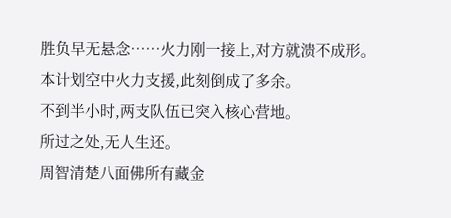胜负早无悬念……火力刚一接上,对方就溃不成形。
本计划空中火力支援,此刻倒成了多余。
不到半小时,两支队伍已突入核心营地。
所过之处,无人生还。
周智清楚八面佛所有藏金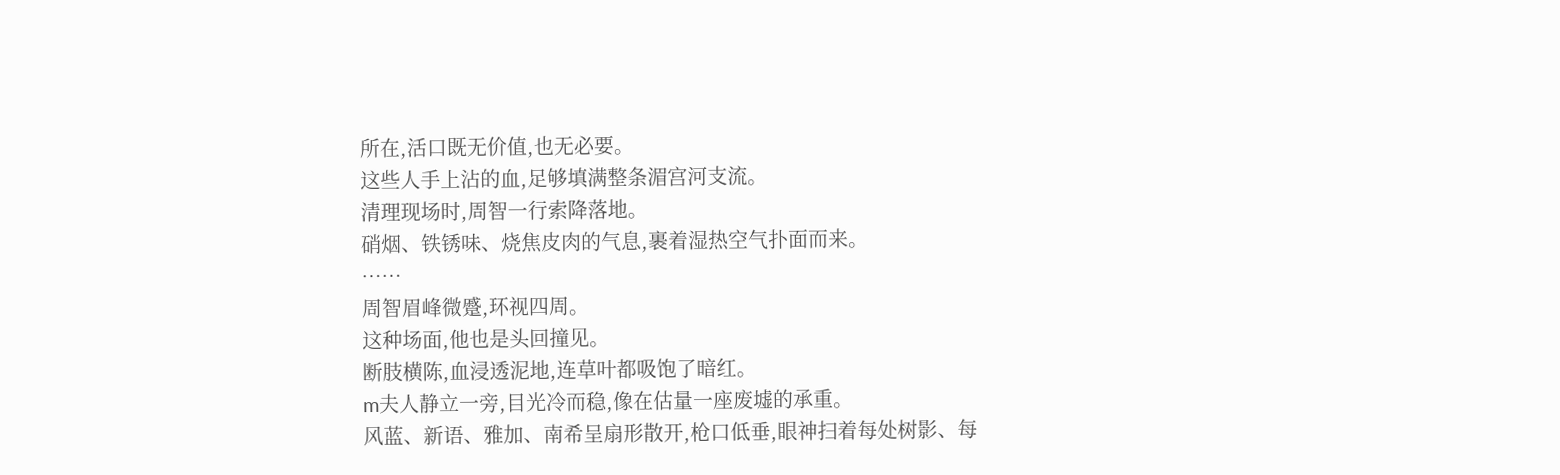所在,活口既无价值,也无必要。
这些人手上沾的血,足够填满整条湄宫河支流。
清理现场时,周智一行索降落地。
硝烟、铁锈味、烧焦皮肉的气息,裹着湿热空气扑面而来。
……
周智眉峰微蹙,环视四周。
这种场面,他也是头回撞见。
断肢横陈,血浸透泥地,连草叶都吸饱了暗红。
m夫人静立一旁,目光冷而稳,像在估量一座废墟的承重。
风蓝、新语、雅加、南希呈扇形散开,枪口低垂,眼神扫着每处树影、每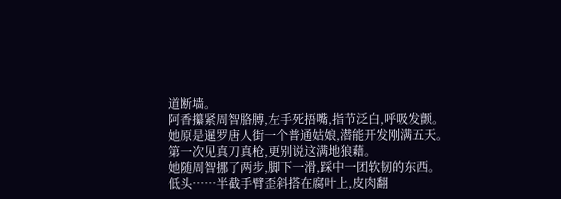道断墙。
阿香攥紧周智胳膊,左手死捂嘴,指节泛白,呼吸发颤。
她原是暹罗唐人街一个普通姑娘,潜能开发刚满五天。
第一次见真刀真枪,更别说这满地狼藉。
她随周智挪了两步,脚下一滑,踩中一团软韧的东西。
低头……半截手臂歪斜搭在腐叶上,皮肉翻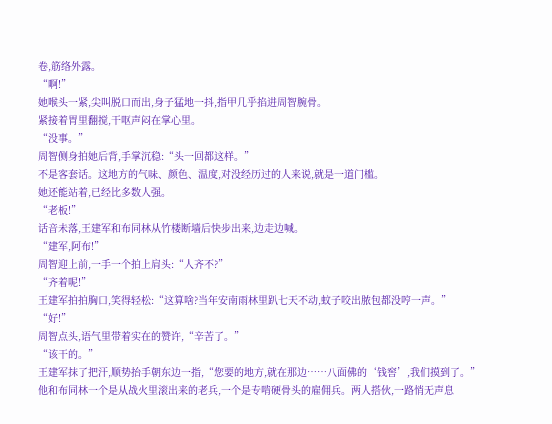卷,筋络外露。
“啊!”
她喉头一紧,尖叫脱口而出,身子猛地一抖,指甲几乎掐进周智腕骨。
紧接着胃里翻搅,干呕声闷在掌心里。
“没事。”
周智侧身拍她后背,手掌沉稳:“头一回都这样。”
不是客套话。这地方的气味、颜色、温度,对没经历过的人来说,就是一道门槛。
她还能站着,已经比多数人强。
“老板!”
话音未落,王建军和布同林从竹楼断墙后快步出来,边走边喊。
“建军,阿布!”
周智迎上前,一手一个拍上肩头:“人齐不?”
“齐着呢!”
王建军拍拍胸口,笑得轻松:“这算啥?当年安南雨林里趴七天不动,蚊子咬出脓包都没哼一声。”
“好!”
周智点头,语气里带着实在的赞许,“辛苦了。”
“该干的。”
王建军抹了把汗,顺势抬手朝东边一指,“您要的地方,就在那边……八面佛的‘钱窖’,我们摸到了。”
他和布同林一个是从战火里滚出来的老兵,一个是专啃硬骨头的雇佣兵。两人搭伙,一路悄无声息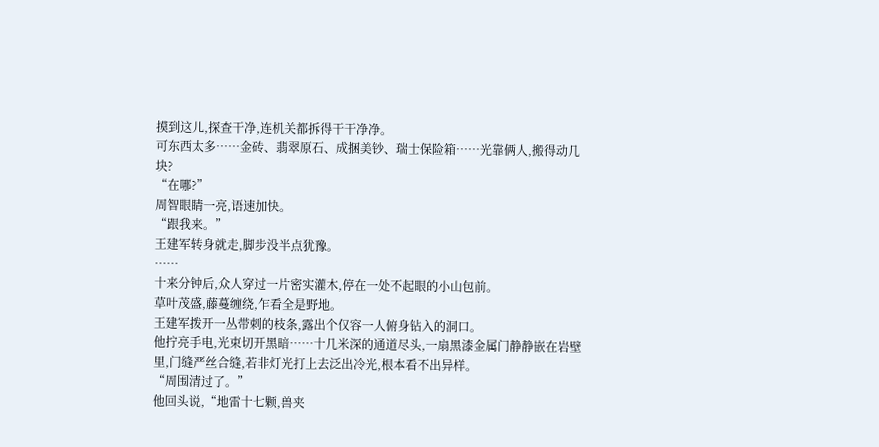摸到这儿,探查干净,连机关都拆得干干净净。
可东西太多……金砖、翡翠原石、成捆美钞、瑞士保险箱……光靠俩人,搬得动几块?
“在哪?”
周智眼睛一亮,语速加快。
“跟我来。”
王建军转身就走,脚步没半点犹豫。
……
十来分钟后,众人穿过一片密实灌木,停在一处不起眼的小山包前。
草叶茂盛,藤蔓缠绕,乍看全是野地。
王建军拨开一丛带刺的枝条,露出个仅容一人俯身钻入的洞口。
他拧亮手电,光束切开黑暗……十几米深的通道尽头,一扇黑漆金属门静静嵌在岩壁里,门缝严丝合缝,若非灯光打上去泛出冷光,根本看不出异样。
“周围清过了。”
他回头说,“地雷十七颗,兽夹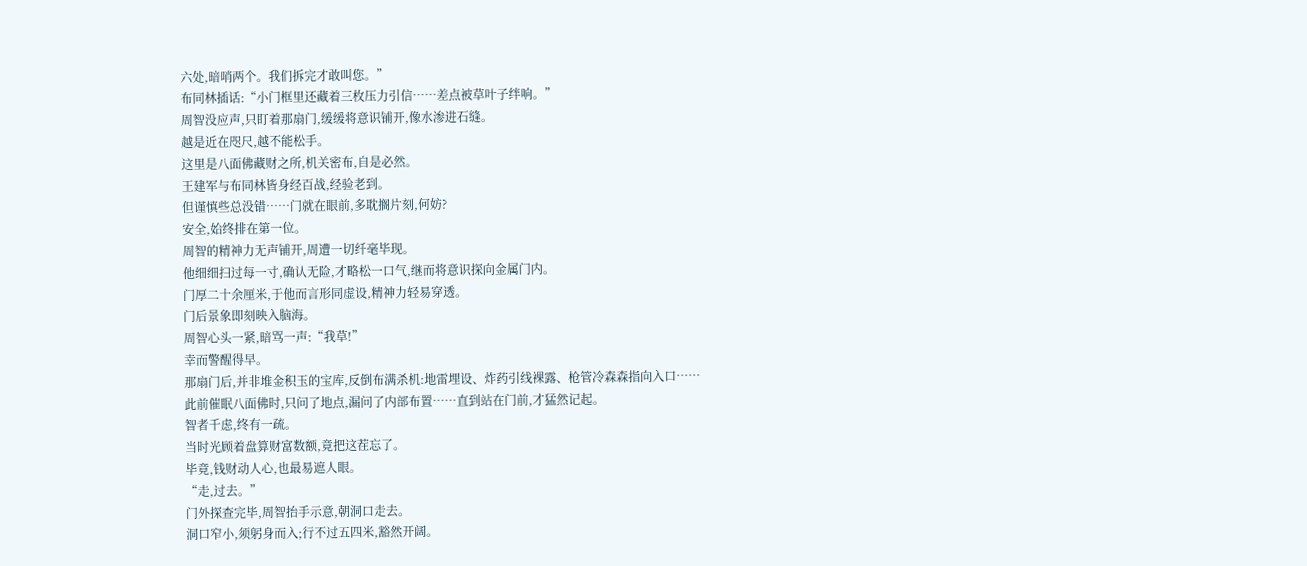六处,暗哨两个。我们拆完才敢叫您。”
布同林插话:“小门框里还藏着三枚压力引信……差点被草叶子绊响。”
周智没应声,只盯着那扇门,缓缓将意识铺开,像水渗进石缝。
越是近在咫尺,越不能松手。
这里是八面佛藏财之所,机关密布,自是必然。
王建军与布同林皆身经百战,经验老到。
但谨慎些总没错……门就在眼前,多耽搁片刻,何妨?
安全,始终排在第一位。
周智的精神力无声铺开,周遭一切纤毫毕现。
他细细扫过每一寸,确认无险,才略松一口气,继而将意识探向金属门内。
门厚二十余厘米,于他而言形同虚设,精神力轻易穿透。
门后景象即刻映入脑海。
周智心头一紧,暗骂一声:“我草!”
幸而警醒得早。
那扇门后,并非堆金积玉的宝库,反倒布满杀机:地雷埋设、炸药引线裸露、枪管冷森森指向入口……
此前催眠八面佛时,只问了地点,漏问了内部布置……直到站在门前,才猛然记起。
智者千虑,终有一疏。
当时光顾着盘算财富数额,竟把这茬忘了。
毕竟,钱财动人心,也最易遮人眼。
“走,过去。”
门外探查完毕,周智抬手示意,朝洞口走去。
洞口窄小,须躬身而入;行不过五四米,豁然开阔。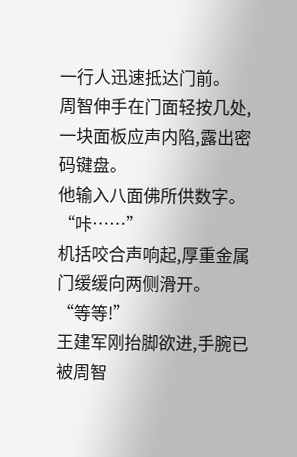一行人迅速抵达门前。
周智伸手在门面轻按几处,一块面板应声内陷,露出密码键盘。
他输入八面佛所供数字。
“咔……”
机括咬合声响起,厚重金属门缓缓向两侧滑开。
“等等!”
王建军刚抬脚欲进,手腕已被周智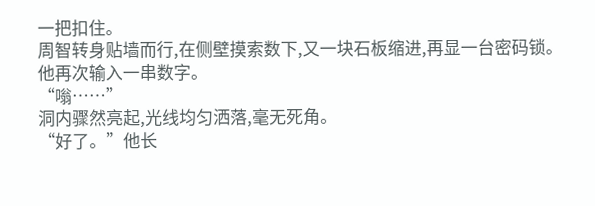一把扣住。
周智转身贴墙而行,在侧壁摸索数下,又一块石板缩进,再显一台密码锁。
他再次输入一串数字。
“嗡……”
洞内骤然亮起,光线均匀洒落,毫无死角。
“好了。”他长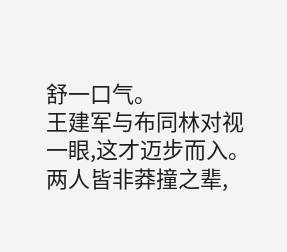舒一口气。
王建军与布同林对视一眼,这才迈步而入。
两人皆非莽撞之辈,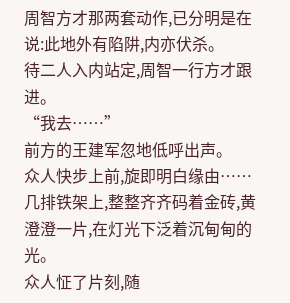周智方才那两套动作,已分明是在说:此地外有陷阱,内亦伏杀。
待二人入内站定,周智一行方才跟进。
“我去……”
前方的王建军忽地低呼出声。
众人快步上前,旋即明白缘由……
几排铁架上,整整齐齐码着金砖,黄澄澄一片,在灯光下泛着沉甸甸的光。
众人怔了片刻,随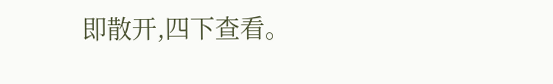即散开,四下查看。